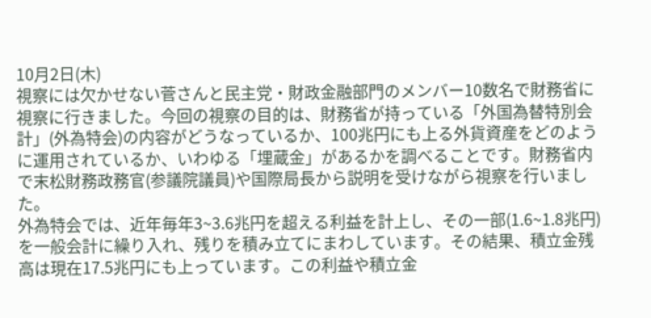10月2日(木)
視察には欠かせない菅さんと民主党・財政金融部門のメンバー10数名で財務省に視察に行きました。今回の視察の目的は、財務省が持っている「外国為替特別会計」(外為特会)の内容がどうなっているか、100兆円にも上る外貨資産をどのように運用されているか、いわゆる「埋蔵金」があるかを調べることです。財務省内で末松財務政務官(参議院議員)や国際局長から説明を受けながら視察を行いました。
外為特会では、近年毎年3~3.6兆円を超える利益を計上し、その一部(1.6~1.8兆円)を一般会計に繰り入れ、残りを積み立てにまわしています。その結果、積立金残高は現在17.5兆円にも上っています。この利益や積立金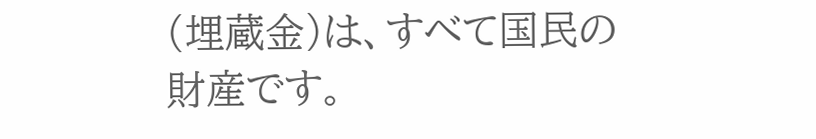(埋蔵金)は、すべて国民の財産です。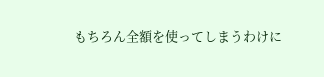もちろん全額を使ってしまうわけに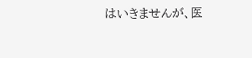はいきませんが、医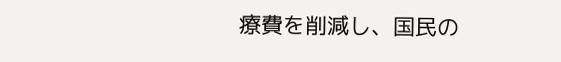療費を削減し、国民の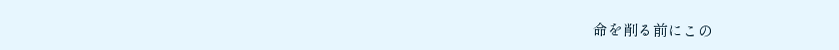命を削る前にこの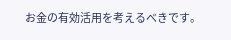お金の有効活用を考えるべきです。